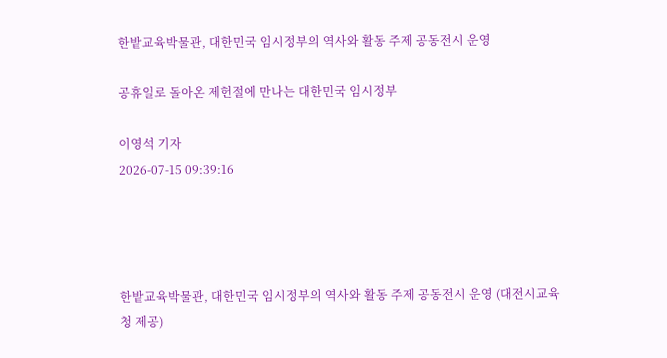한밭교육박물관, 대한민국 임시정부의 역사와 활동 주제 공동전시 운영

공휴일로 돌아온 제헌절에 만나는 대한민국 임시정부

이영석 기자
2026-07-15 09:39:16




한밭교육박물관, 대한민국 임시정부의 역사와 활동 주제 공동전시 운영 (대전시교육청 제공)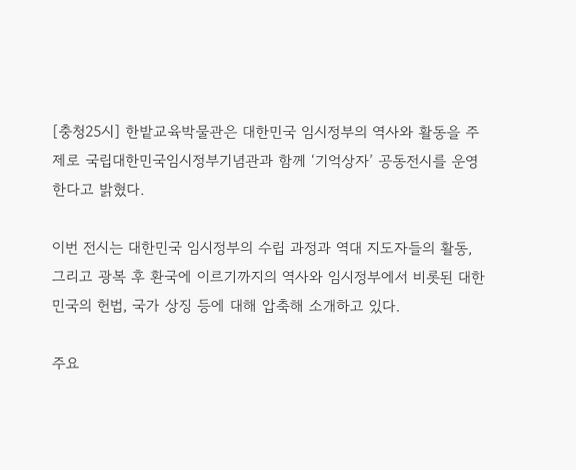[충청25시] 한밭교육박물관은 대한민국 임시정부의 역사와 활동을 주제로 국립대한민국임시정부기념관과 함께 ‘기억상자’ 공동전시를 운영한다고 밝혔다.

이번 전시는 대한민국 임시정부의 수립 과정과 역대 지도자들의 활동, 그리고 광복 후 환국에 이르기까지의 역사와 임시정부에서 비롯된 대한민국의 헌법, 국가 상징 등에 대해 압축해 소개하고 있다.

주요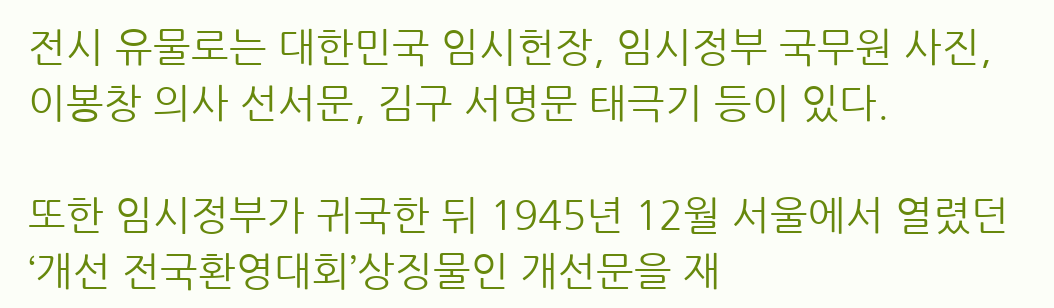전시 유물로는 대한민국 임시헌장, 임시정부 국무원 사진, 이봉창 의사 선서문, 김구 서명문 태극기 등이 있다.

또한 임시정부가 귀국한 뒤 1945년 12월 서울에서 열렸던 ‘개선 전국환영대회’상징물인 개선문을 재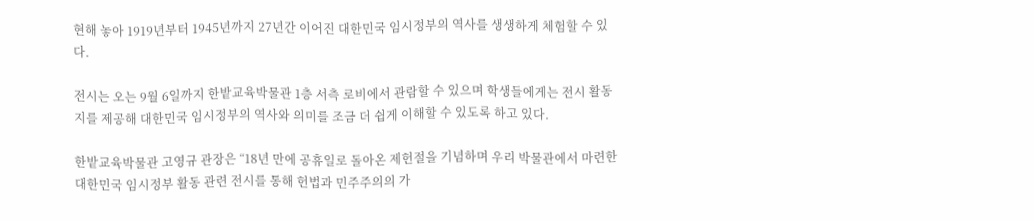현해 놓아 1919년부터 1945년까지 27년간 이어진 대한민국 임시정부의 역사를 생생하게 체험할 수 있다.

전시는 오는 9월 6일까지 한밭교육박물관 1층 서측 로비에서 관람할 수 있으며 학생들에게는 전시 활동지를 제공해 대한민국 임시정부의 역사와 의미를 조금 더 쉽게 이해할 수 있도록 하고 있다.

한밭교육박물관 고영규 관장은 “18년 만에 공휴일로 돌아온 제헌절을 기념하며 우리 박물관에서 마련한 대한민국 임시정부 활동 관련 전시를 통해 헌법과 민주주의의 가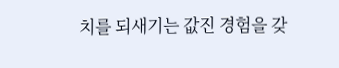치를 되새기는 값진 경험을 갖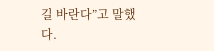길 바란다”고 말했다.